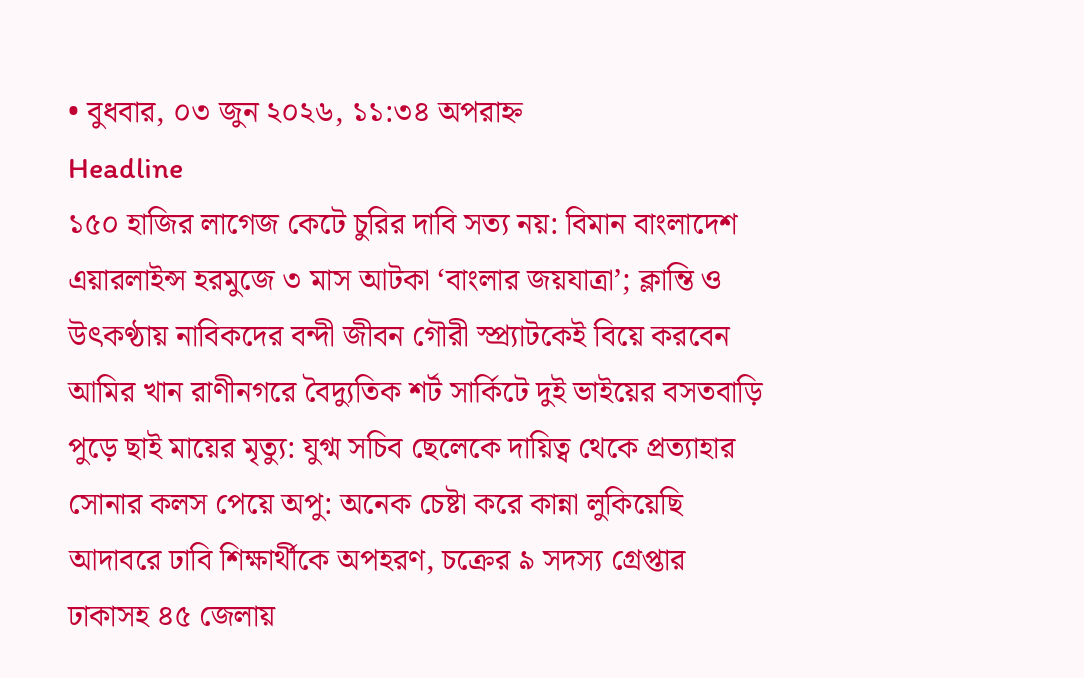• বুধবার, ০৩ জুন ২০২৬, ১১:৩৪ অপরাহ্ন
Headline
১৫০ হাজির লাগেজ কেটে চুরির দাবি সত্য নয়: বিমান বাংলাদেশ এয়ারলাইন্স হরমুজে ৩ মাস আটকা ‘বাংলার জয়যাত্রা’; ক্লান্তি ও উৎকণ্ঠায় নাবিকদের বন্দী জীবন গৌরী স্প্র্যাটকেই বিয়ে করবেন আমির খান রাণীনগরে বৈদ্যুতিক শর্ট সার্কিটে দুই ভাইয়ের বসতবাড়ি পুড়ে ছাই মায়ের মৃত্যু: যুগ্ম সচিব ছেলেকে দায়িত্ব থেকে প্রত্যাহার সোনার কলস পেয়ে অপু: অনেক চেষ্টা করে কান্না লুকিয়েছি আদাবরে ঢাবি শিক্ষার্থীকে অপহরণ, চক্রের ৯ সদস্য গ্রেপ্তার ঢাকাসহ ৪৫ জেলায়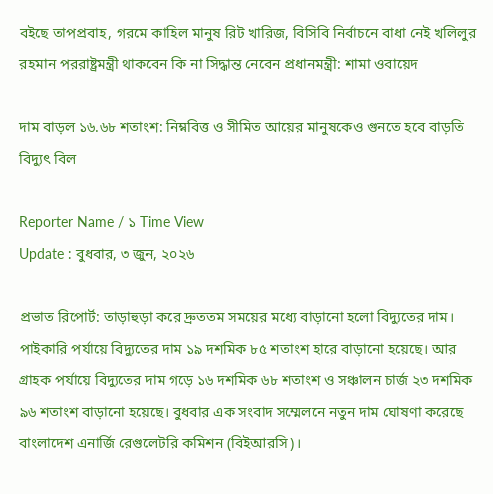বইছে তাপপ্রবাহ, গরমে কাহিল মানুষ রিট খারিজ, বিসিবি নির্বাচনে বাধা নেই খলিলুর রহমান পররাষ্ট্রমন্ত্রী থাকবেন কি না সিদ্ধান্ত নেবেন প্রধানমন্ত্রী: শামা ওবায়েদ

দাম বাড়ল ১৬.৬৮ শতাংশ: নিম্নবিত্ত ও সীমিত আয়ের মানুষকেও গুনতে হবে বাড়তি বিদ্যুৎ বিল

Reporter Name / ১ Time View
Update : বুধবার, ৩ জুন, ২০২৬

প্রভাত রিপোর্ট: তাড়াহুড়া করে দ্রুততম সময়ের মধ্যে বাড়ানো হলো বিদ্যুতের দাম। পাইকারি পর্যায়ে বিদ্যুতের দাম ১৯ দশমিক ৮৫ শতাংশ হারে বাড়ানো হয়েছে। আর গ্রাহক পর্যায়ে বিদ্যুতের দাম গড়ে ১৬ দশমিক ৬৮ শতাংশ ও সঞ্চালন চার্জ ২৩ দশমিক ৯৬ শতাংশ বাড়ানো হয়েছে। বুধবার এক সংবাদ সম্মেলনে নতুন দাম ঘোষণা করেছে বাংলাদেশ এনার্জি রেগুলেটরি কমিশন (বিইআরসি)।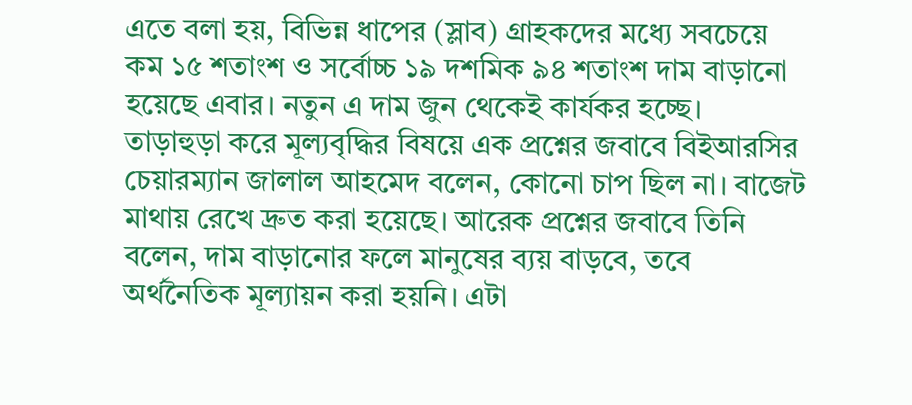এতে বলা হয়, বিভিন্ন ধাপের (স্লাব) গ্রাহকদের মধ্যে সবচেয়ে কম ১৫ শতাংশ ও সর্বোচ্চ ১৯ দশমিক ৯৪ শতাংশ দাম বাড়ানো হয়েছে এবার। নতুন এ দাম জুন থেকেই কার্যকর হচ্ছে।
তাড়াহুড়া করে মূল্যবৃদ্ধির বিষয়ে এক প্রশ্নের জবাবে বিইআরসির চেয়ারম্যান জালাল আহমেদ বলেন, কোনো চাপ ছিল না। বাজেট মাথায় রেখে দ্রুত করা হয়েছে। আরেক প্রশ্নের জবাবে তিনি বলেন, দাম বাড়ানোর ফলে মানুষের ব্যয় বাড়বে, তবে অর্থনৈতিক মূল্যায়ন করা হয়নি। এটা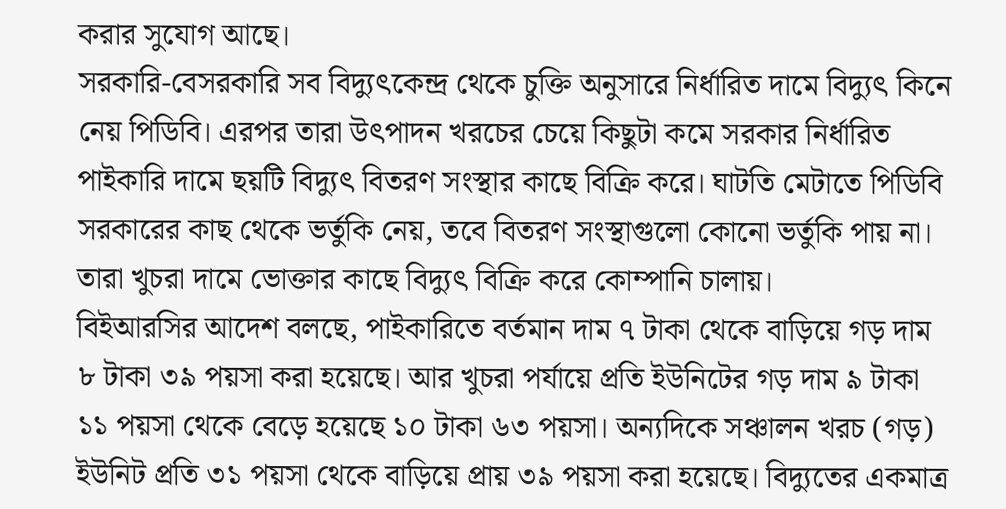করার সুযোগ আছে।
সরকারি-বেসরকারি সব বিদ্যুৎকেন্দ্র থেকে চুক্তি অনুসারে নির্ধারিত দামে বিদ্যুৎ কিনে নেয় পিডিবি। এরপর তারা উৎপাদন খরচের চেয়ে কিছুটা কমে সরকার নির্ধারিত পাইকারি দামে ছয়টি বিদ্যুৎ বিতরণ সংস্থার কাছে বিক্রি করে। ঘাটতি মেটাতে পিডিবি সরকারের কাছ থেকে ভর্তুকি নেয়, তবে বিতরণ সংস্থাগুলো কোনো ভর্তুকি পায় না। তারা খুচরা দামে ভোক্তার কাছে বিদ্যুৎ বিক্রি করে কোম্পানি চালায়।
বিইআরসির আদেশ বলছে, পাইকারিতে বর্তমান দাম ৭ টাকা থেকে বাড়িয়ে গড় দাম ৮ টাকা ৩৯ পয়সা করা হয়েছে। আর খুচরা পর্যায়ে প্রতি ইউনিটের গড় দাম ৯ টাকা ১১ পয়সা থেকে বেড়ে হয়েছে ১০ টাকা ৬৩ পয়সা। অন্যদিকে সঞ্চালন খরচ (গড়) ইউনিট প্রতি ৩১ পয়সা থেকে বাড়িয়ে প্রায় ৩৯ পয়সা করা হয়েছে। বিদ্যুতের একমাত্র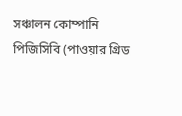সঞ্চালন কোম্পানি পিজিসিবি (পাওয়ার গ্রিড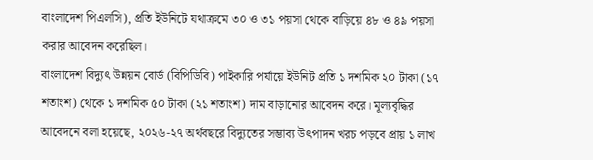বাংলাদেশ পিএলসি), প্রতি ইউনিটে যথাক্রমে ৩০ ও ৩১ পয়সা থেকে বাড়িয়ে ৪৮ ও ৪৯ পয়সা করার আবেদন করেছিল।
বাংলাদেশ বিদ্যুৎ উন্নয়ন বোর্ড (বিপিডিবি) পাইকারি পর্যায়ে ইউনিট প্রতি ১ দশমিক ২০ টাকা (১৭ শতাংশ) থেকে ১ দশমিক ৫০ টাকা (২১ শতাংশ) দাম বাড়ানোর আবেদন করে। মূল্যবৃদ্ধির আবেদনে বলা হয়েছে, ২০২৬-২৭ অর্থবছরে বিদ্যুতের সম্ভাব্য উৎপাদন খরচ পড়বে প্রায় ১ লাখ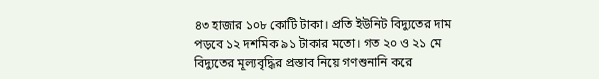৪৩ হাজার ১০৮ কোটি টাকা। প্রতি ইউনিট বিদ্যুতের দাম পড়বে ১২ দশমিক ৯১ টাকার মতো। গত ২০ ও ২১ মে বিদ্যুতের মূল্যবৃদ্ধির প্রস্তাব নিয়ে গণশুনানি করে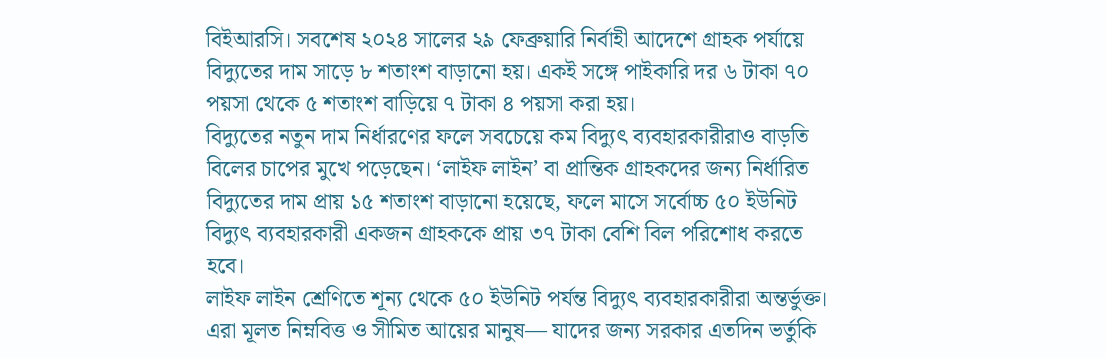বিইআরসি। সবশেষ ২০২৪ সালের ২৯ ফেব্রুয়ারি নির্বাহী আদেশে গ্রাহক পর্যায়ে বিদ্যুতের দাম সাড়ে ৮ শতাংশ বাড়ানো হয়। একই সঙ্গে পাইকারি দর ৬ টাকা ৭০ পয়সা থেকে ৫ শতাংশ বাড়িয়ে ৭ টাকা ৪ পয়সা করা হয়।
বিদ্যুতের নতুন দাম নির্ধারণের ফলে সবচেয়ে কম বিদ্যুৎ ব্যবহারকারীরাও বাড়তি বিলের চাপের মুখে পড়েছেন। ‘লাইফ লাইন’ বা প্রান্তিক গ্রাহকদের জন্য নির্ধারিত বিদ্যুতের দাম প্রায় ১৫ শতাংশ বাড়ানো হয়েছে, ফলে মাসে সর্বোচ্চ ৫০ ইউনিট বিদ্যুৎ ব্যবহারকারী একজন গ্রাহককে প্রায় ৩৭ টাকা বেশি বিল পরিশোধ করতে হবে।
লাইফ লাইন শ্রেণিতে শূন্য থেকে ৫০ ইউনিট পর্যন্ত বিদ্যুৎ ব্যবহারকারীরা অন্তর্ভুক্ত। এরা মূলত নিম্নবিত্ত ও সীমিত আয়ের মানুষ— যাদের জন্য সরকার এতদিন ভর্তুকি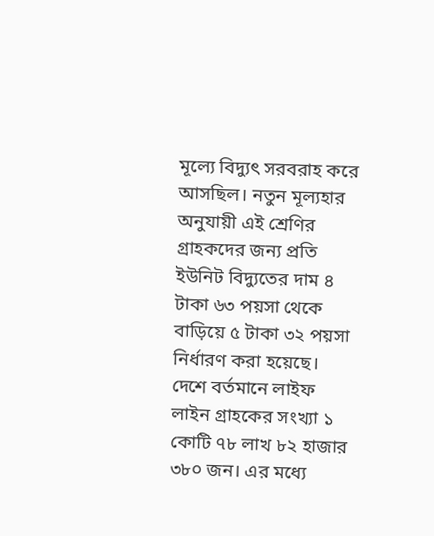মূল্যে বিদ্যুৎ সরবরাহ করে আসছিল। নতুন মূল্যহার অনুযায়ী এই শ্রেণির গ্রাহকদের জন্য প্রতি ইউনিট বিদ্যুতের দাম ৪ টাকা ৬৩ পয়সা থেকে বাড়িয়ে ৫ টাকা ৩২ পয়সা নির্ধারণ করা হয়েছে।
দেশে বর্তমানে লাইফ লাইন গ্রাহকের সংখ্যা ১ কোটি ৭৮ লাখ ৮২ হাজার ৩৮০ জন। এর মধ্যে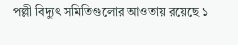পল্লী বিদ্যুৎ সমিতিগুলোর আওতায় রয়েছে ১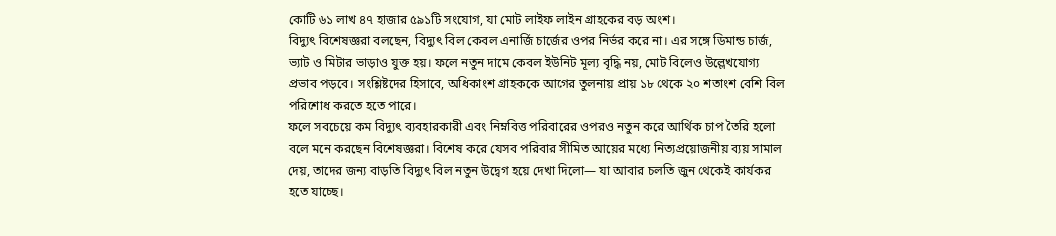কোটি ৬১ লাখ ৪৭ হাজার ৫৯১টি সংযোগ, যা মোট লাইফ লাইন গ্রাহকের বড় অংশ।
বিদ্যুৎ বিশেষজ্ঞরা বলছেন, বিদ্যুৎ বিল কেবল এনার্জি চার্জের ওপর নির্ভর করে না। এর সঙ্গে ডিমান্ড চার্জ, ভ্যাট ও মিটার ভাড়াও যুক্ত হয়। ফলে নতুন দামে কেবল ইউনিট মূল্য বৃদ্ধি নয়, মোট বিলেও উল্লেখযোগ্য প্রভাব পড়বে। সংশ্লিষ্টদের হিসাবে, অধিকাংশ গ্রাহককে আগের তুলনায় প্রায় ১৮ থেকে ২০ শতাংশ বেশি বিল পরিশোধ করতে হতে পারে।
ফলে সবচেয়ে কম বিদ্যুৎ ব্যবহারকারী এবং নিম্নবিত্ত পরিবারের ওপরও নতুন করে আর্থিক চাপ তৈরি হলো বলে মনে করছেন বিশেষজ্ঞরা। বিশেষ করে যেসব পরিবার সীমিত আয়ের মধ্যে নিত্যপ্রয়োজনীয় ব্যয় সামাল দেয়, তাদের জন্য বাড়তি বিদ্যুৎ বিল নতুন উদ্বেগ হয়ে দেখা দিলো— যা আবার চলতি জুন থেকেই কার্যকর হতে যাচ্ছে।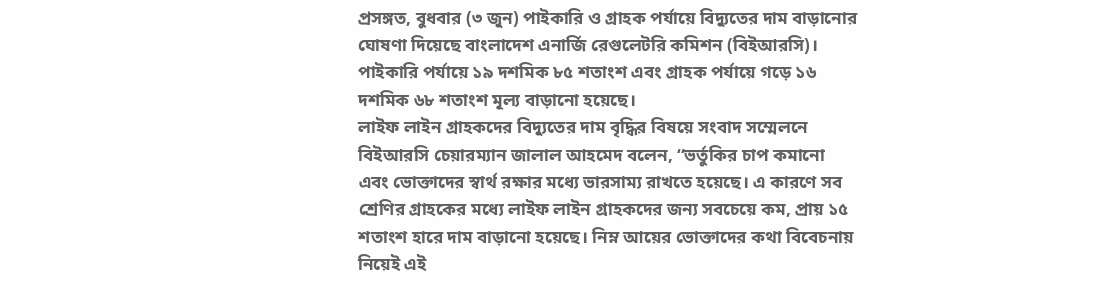প্রসঙ্গত, বুধবার (৩ জুন) পাইকারি ও গ্রাহক পর্যায়ে বিদ্যুতের দাম বাড়ানোর ঘোষণা দিয়েছে বাংলাদেশ এনার্জি রেগুলেটরি কমিশন (বিইআরসি)। পাইকারি পর্যায়ে ১৯ দশমিক ৮৫ শতাংশ এবং গ্রাহক পর্যায়ে গড়ে ১৬ দশমিক ৬৮ শতাংশ মূল্য বাড়ানো হয়েছে।
লাইফ লাইন গ্রাহকদের বিদ্যুতের দাম বৃদ্ধির বিষয়ে সংবাদ সম্মেলনে বিইআরসি চেয়ারম্যান জালাল আহমেদ বলেন, ‘‘ভর্তুকির চাপ কমানো এবং ভোক্তাদের স্বার্থ রক্ষার মধ্যে ভারসাম্য রাখতে হয়েছে। এ কারণে সব শ্রেণির গ্রাহকের মধ্যে লাইফ লাইন গ্রাহকদের জন্য সবচেয়ে কম, প্রায় ১৫ শতাংশ হারে দাম বাড়ানো হয়েছে। নিম্ন আয়ের ভোক্তাদের কথা বিবেচনায় নিয়েই এই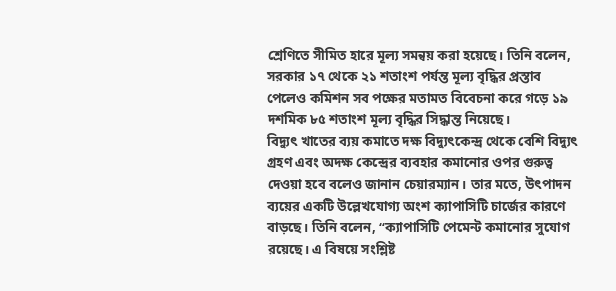শ্রেণিতে সীমিত হারে মূল্য সমন্বয় করা হয়েছে। তিনি বলেন, সরকার ১৭ থেকে ২১ শতাংশ পর্যন্ত মূল্য বৃদ্ধির প্রস্তাব পেলেও কমিশন সব পক্ষের মতামত বিবেচনা করে গড়ে ১৯ দশমিক ৮৫ শতাংশ মূল্য বৃদ্ধির সিদ্ধান্ত নিয়েছে।
বিদ্যুৎ খাতের ব্যয় কমাতে দক্ষ বিদ্যুৎকেন্দ্র থেকে বেশি বিদ্যুৎ গ্রহণ এবং অদক্ষ কেন্দ্রের ব্যবহার কমানোর ওপর গুরুত্ব দেওয়া হবে বলেও জানান চেয়ারম্যান। তার মতে, উৎপাদন ব্যয়ের একটি উল্লেখযোগ্য অংশ ক্যাপাসিটি চার্জের কারণে বাড়ছে। তিনি বলেন, ‘‘ক্যাপাসিটি পেমেন্ট কমানোর সুযোগ রয়েছে। এ বিষয়ে সংশ্লিষ্ট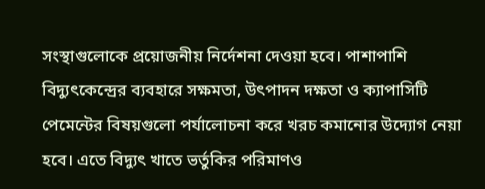সংস্থাগুলোকে প্রয়োজনীয় নির্দেশনা দেওয়া হবে। পাশাপাশি বিদ্যুৎকেন্দ্রের ব্যবহারে সক্ষমতা, উৎপাদন দক্ষতা ও ক্যাপাসিটি পেমেন্টের বিষয়গুলো পর্যালোচনা করে খরচ কমানোর উদ্যোগ নেয়া হবে। এতে বিদ্যুৎ খাতে ভর্তুকির পরিমাণও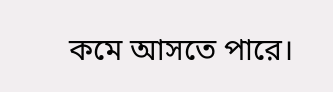কমে আসতে পারে।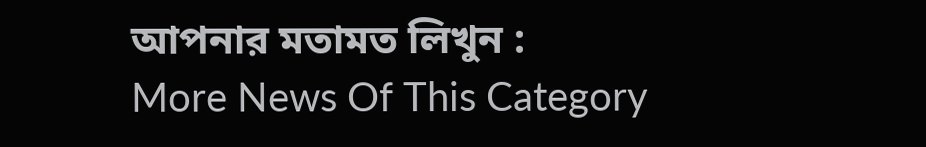আপনার মতামত লিখুন :
More News Of This Category